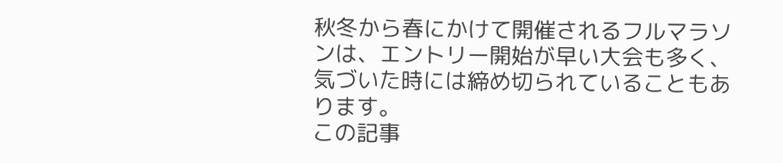秋冬から春にかけて開催されるフルマラソンは、エントリー開始が早い大会も多く、気づいた時には締め切られていることもあります。
この記事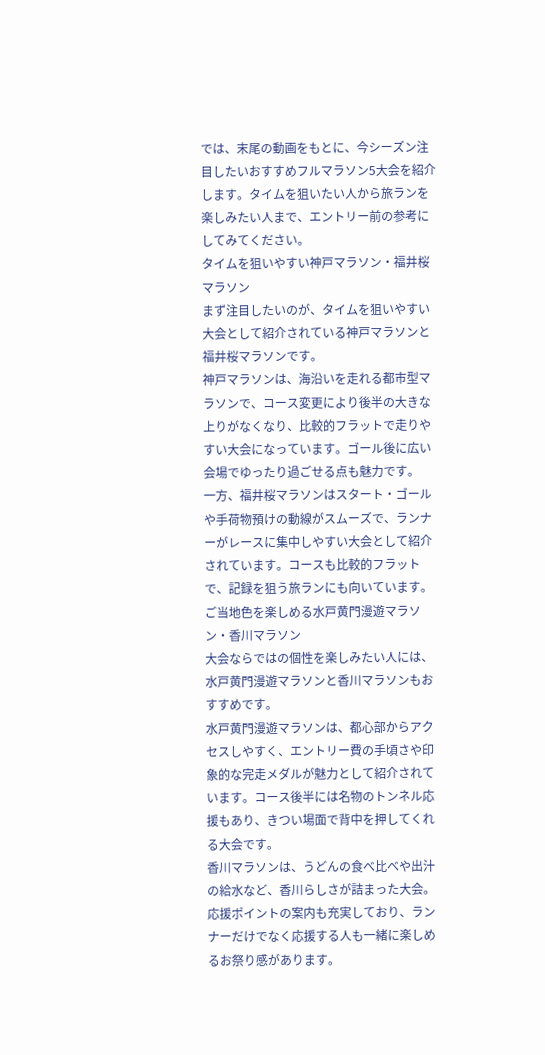では、末尾の動画をもとに、今シーズン注目したいおすすめフルマラソン5大会を紹介します。タイムを狙いたい人から旅ランを楽しみたい人まで、エントリー前の参考にしてみてください。
タイムを狙いやすい神戸マラソン・福井桜マラソン
まず注目したいのが、タイムを狙いやすい大会として紹介されている神戸マラソンと福井桜マラソンです。
神戸マラソンは、海沿いを走れる都市型マラソンで、コース変更により後半の大きな上りがなくなり、比較的フラットで走りやすい大会になっています。ゴール後に広い会場でゆったり過ごせる点も魅力です。
一方、福井桜マラソンはスタート・ゴールや手荷物預けの動線がスムーズで、ランナーがレースに集中しやすい大会として紹介されています。コースも比較的フラットで、記録を狙う旅ランにも向いています。
ご当地色を楽しめる水戸黄門漫遊マラソン・香川マラソン
大会ならではの個性を楽しみたい人には、水戸黄門漫遊マラソンと香川マラソンもおすすめです。
水戸黄門漫遊マラソンは、都心部からアクセスしやすく、エントリー費の手頃さや印象的な完走メダルが魅力として紹介されています。コース後半には名物のトンネル応援もあり、きつい場面で背中を押してくれる大会です。
香川マラソンは、うどんの食べ比べや出汁の給水など、香川らしさが詰まった大会。応援ポイントの案内も充実しており、ランナーだけでなく応援する人も一緒に楽しめるお祭り感があります。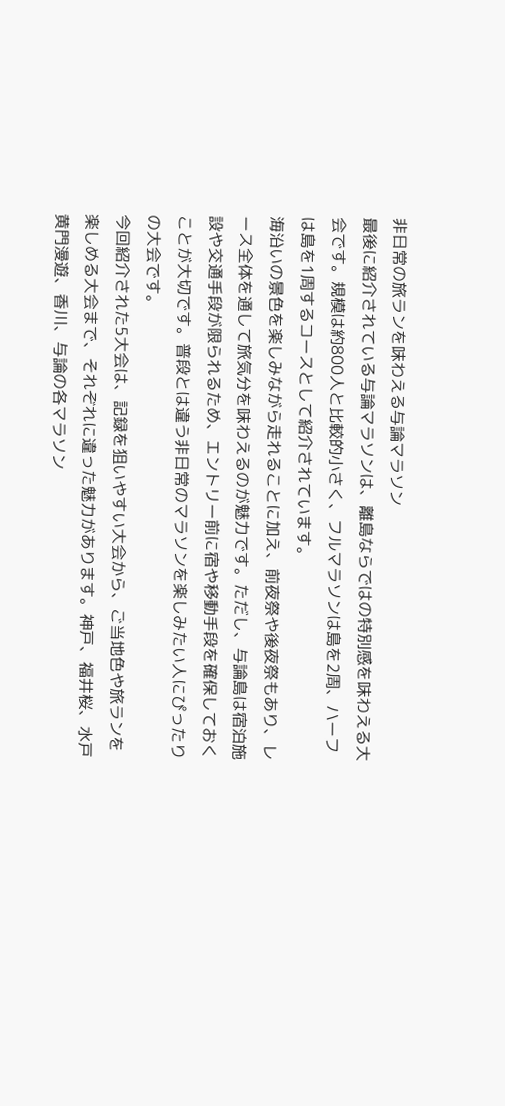非日常の旅ランを味わえる与論マラソン
最後に紹介されている与論マラソンは、離島ならではの特別感を味わえる大会です。規模は約800人と比較的小さく、フルマラソンは島を2周、ハーフは島を1周するコースとして紹介されています。
海沿いの景色を楽しみながら走れることに加え、前夜祭や後夜祭もあり、レース全体を通して旅気分を味わえるのが魅力です。ただし、与論島は宿泊施設や交通手段が限られるため、エントリー前に宿や移動手段を確保しておくことが大切です。普段とは違う非日常のマラソンを楽しみたい人にぴったりの大会です。
今回紹介された5大会は、記録を狙いやすい大会から、ご当地色や旅ランを楽しめる大会まで、それぞれに違った魅力があります。神戸、福井桜、水戸黄門漫遊、香川、与論の各マラソン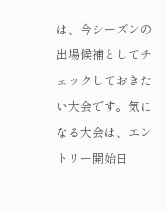は、今シーズンの出場候補としてチェックしておきたい大会です。気になる大会は、エントリー開始日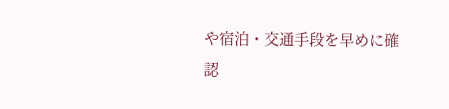や宿泊・交通手段を早めに確認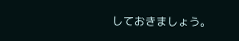しておきましょう。